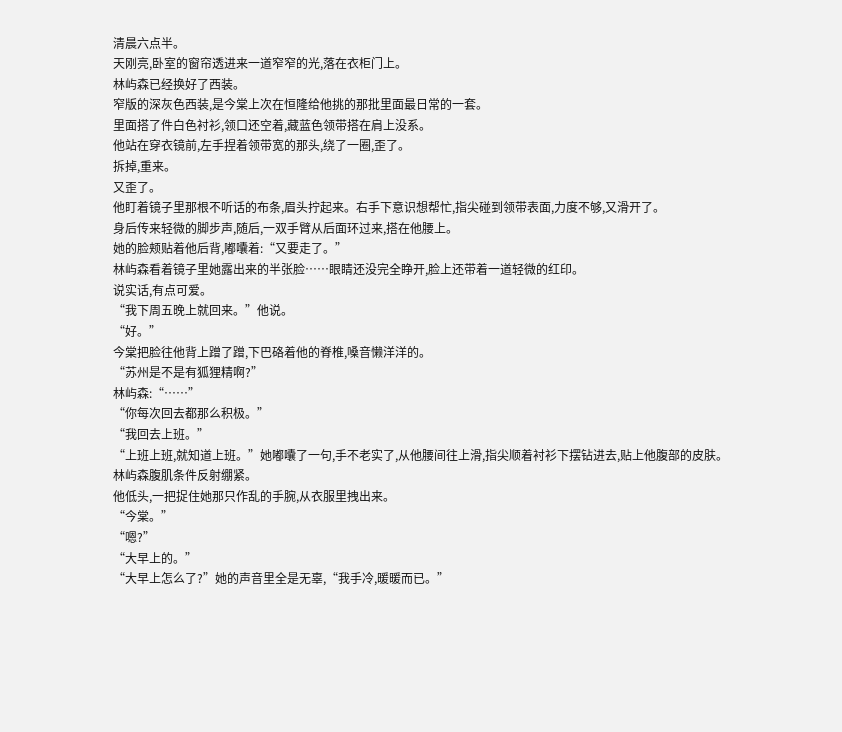清晨六点半。
天刚亮,卧室的窗帘透进来一道窄窄的光,落在衣柜门上。
林屿森已经换好了西装。
窄版的深灰色西装,是今棠上次在恒隆给他挑的那批里面最日常的一套。
里面搭了件白色衬衫,领口还空着,藏蓝色领带搭在肩上没系。
他站在穿衣镜前,左手捏着领带宽的那头,绕了一圈,歪了。
拆掉,重来。
又歪了。
他盯着镜子里那根不听话的布条,眉头拧起来。右手下意识想帮忙,指尖碰到领带表面,力度不够,又滑开了。
身后传来轻微的脚步声,随后,一双手臂从后面环过来,搭在他腰上。
她的脸颊贴着他后背,嘟囔着:“又要走了。”
林屿森看着镜子里她露出来的半张脸……眼睛还没完全睁开,脸上还带着一道轻微的红印。
说实话,有点可爱。
“我下周五晚上就回来。”他说。
“好。”
今棠把脸往他背上蹭了蹭,下巴硌着他的脊椎,嗓音懒洋洋的。
“苏州是不是有狐狸精啊?”
林屿森:“……”
“你每次回去都那么积极。”
“我回去上班。”
“上班上班,就知道上班。”她嘟囔了一句,手不老实了,从他腰间往上滑,指尖顺着衬衫下摆钻进去,贴上他腹部的皮肤。
林屿森腹肌条件反射绷紧。
他低头,一把捉住她那只作乱的手腕,从衣服里拽出来。
“今棠。”
“嗯?”
“大早上的。”
“大早上怎么了?”她的声音里全是无辜,“我手冷,暖暖而已。”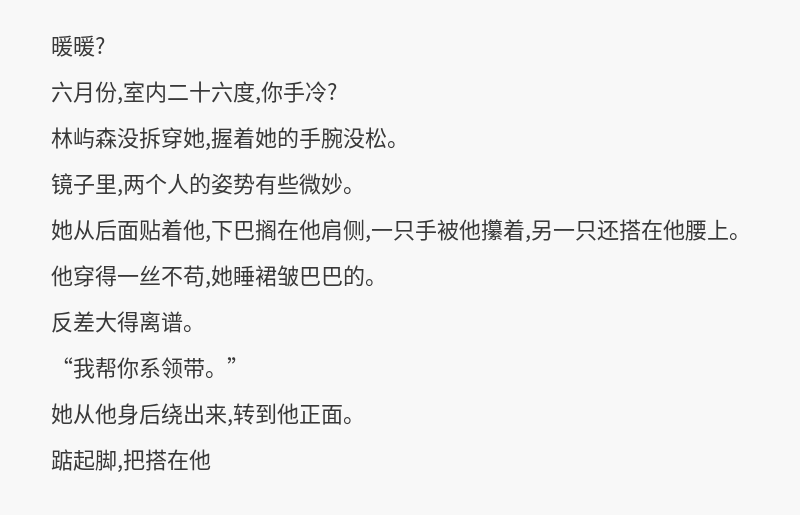暖暖?
六月份,室内二十六度,你手冷?
林屿森没拆穿她,握着她的手腕没松。
镜子里,两个人的姿势有些微妙。
她从后面贴着他,下巴搁在他肩侧,一只手被他攥着,另一只还搭在他腰上。
他穿得一丝不苟,她睡裙皱巴巴的。
反差大得离谱。
“我帮你系领带。”
她从他身后绕出来,转到他正面。
踮起脚,把搭在他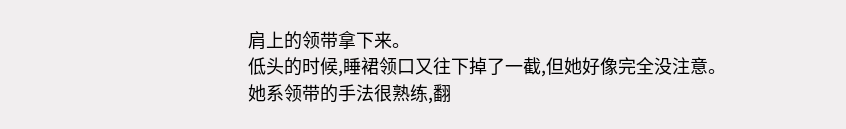肩上的领带拿下来。
低头的时候,睡裙领口又往下掉了一截,但她好像完全没注意。
她系领带的手法很熟练,翻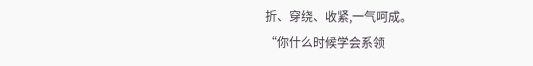折、穿绕、收紧,一气呵成。
“你什么时候学会系领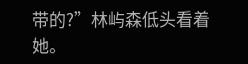带的?”林屿森低头看着她。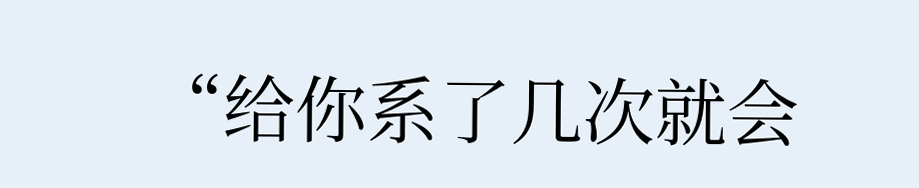“给你系了几次就会